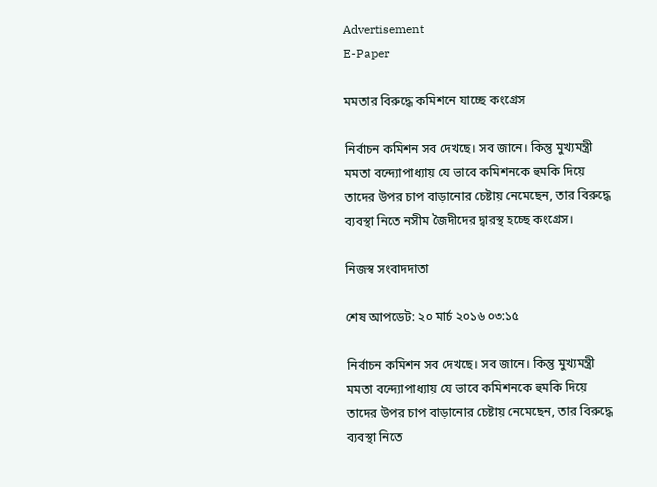Advertisement
E-Paper

মমতার বিরুদ্ধে কমিশনে যাচ্ছে কংগ্রেস

নির্বাচন কমিশন সব দেখছে। সব জানে। কিন্তু মুখ্যমন্ত্রী মমতা বন্দ্যোপাধ্যায় যে ভাবে কমিশনকে হুমকি দিয়ে তাদের উপর চাপ বাড়ানোর চেষ্টায় নেমেছেন, তার বিরুদ্ধে ব্যবস্থা নিতে নসীম জৈদীদের দ্বারস্থ হচ্ছে কংগ্রেস।

নিজস্ব সংবাদদাতা

শেষ আপডেট: ২০ মার্চ ২০১৬ ০৩:১৫

নির্বাচন কমিশন সব দেখছে। সব জানে। কিন্তু মুখ্যমন্ত্রী মমতা বন্দ্যোপাধ্যায় যে ভাবে কমিশনকে হুমকি দিয়ে তাদের উপর চাপ বাড়ানোর চেষ্টায় নেমেছেন, তার বিরুদ্ধে ব্যবস্থা নিতে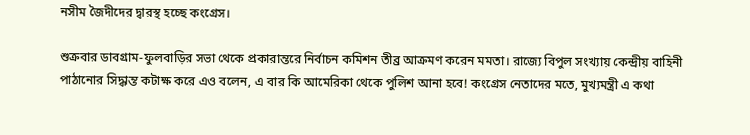নসীম জৈদীদের দ্বারস্থ হচ্ছে কংগ্রেস।

শুক্রবার ডাবগ্রাম-ফুলবাড়ির সভা থেকে প্রকারান্তরে নির্বাচন কমিশন তীব্র আক্রমণ করেন মমতা। রাজ্যে বিপুল সংখ্যায় কেন্দ্রীয় বাহিনী পাঠানোর সিদ্ধান্ত কটাক্ষ করে এও বলেন, এ বার কি আমেরিকা থেকে পুলিশ আনা হবে! কংগ্রেস নেতাদের মতে, মুখ্যমন্ত্রী এ কথা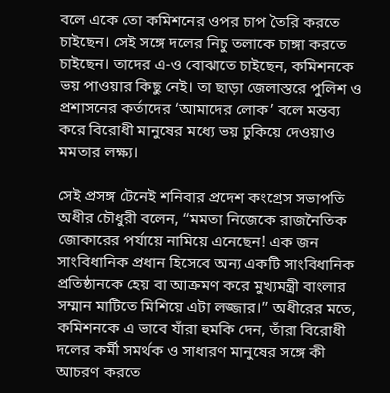বলে একে তো কমিশনের ওপর চাপ তৈরি করতে চাইছেন। সেই সঙ্গে দলের নিচু তলাকে চাঙ্গা করতে চাইছেন। তাদের এ-ও বোঝাতে চাইছেন, কমিশনকে ভয় পাওয়ার কিছু নেই। তা ছাড়া জেলাস্তরে পুলিশ ও প্রশাসনের কর্তাদের ‘আমাদের লোক’ বলে মন্তব্য করে বিরোধী মানুষের মধ্যে ভয় ঢুকিয়ে দেওয়াও মমতার লক্ষ্য।

সেই প্রসঙ্গ টেনেই শনিবার প্রদেশ কংগ্রেস সভাপতি অধীর চৌধুরী বলেন, ‘‘মমতা নিজেকে রাজনৈতিক জোকারের পর্যায়ে নামিয়ে এনেছেন! এক জন সাংবিধানিক প্রধান হিসেবে অন্য একটি সাংবিধানিক প্রতিষ্ঠানকে হেয় বা আক্রমণ করে মুখ্যমন্ত্রী বাংলার সম্মান মাটিতে মিশিয়ে এটা লজ্জার।’’ অধীরের মতে, কমিশনকে এ ভাবে যাঁরা হুমকি দেন, তাঁরা বিরোধী দলের কর্মী সমর্থক ও সাধারণ মানুষের সঙ্গে কী আচরণ করতে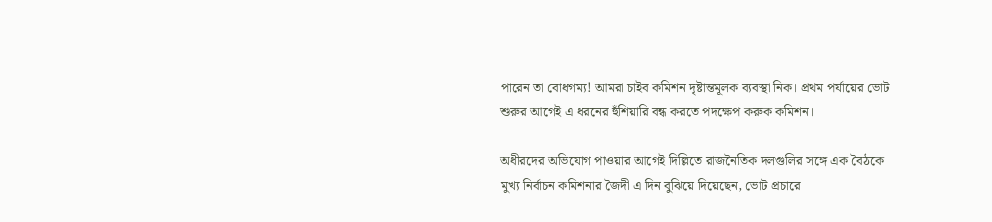পারেন তা বোধগম্য! আমরা চাইব কমিশন দৃষ্টান্তমূলক ব্যবস্থা নিক। প্রথম পর্যায়ের ভোট শুরুর আগেই এ ধরনের হুঁশিয়ারি বন্ধ করতে পদক্ষেপ করুক কমিশন।

অধীরদের অভিযোগ পাওয়ার আগেই দিল্লিতে রাজনৈতিক দলগুলির সঙ্গে এক বৈঠকে মুখ্য নির্বাচন কমিশনার জৈদী এ দিন বুঝিয়ে দিয়েছেন, ভোট প্রচারে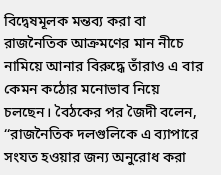বিদ্বেষমূলক মন্তব্য করা বা রাজনৈতিক আক্রমণের মান নীচে নামিয়ে আনার বিরুদ্ধে তাঁরাও এ বার কেমন কঠোর মনোভাব নিয়ে চলছেন। বৈঠকের পর জৈদী বলেন, ‘‘রাজনৈতিক দলগুলিকে এ ব্যাপারে সংযত হওয়ার জন্য অনুরোধ করা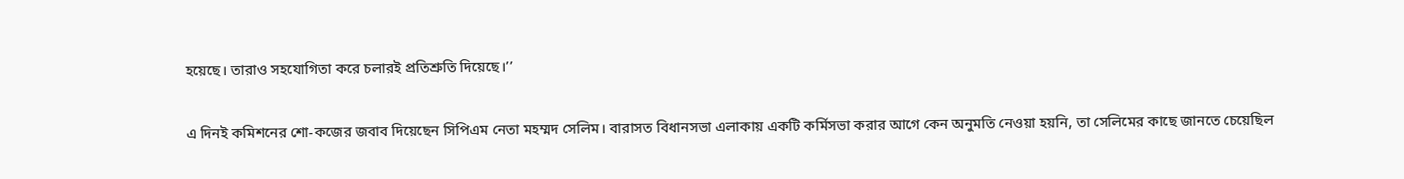হয়েছে। তারাও সহযোগিতা করে চলারই প্রতিশ্রুতি দিয়েছে।’’

এ দিনই কমিশনের শো-কজের জবাব দিয়েছেন সিপিএম নেতা মহম্মদ সেলিম। বারাসত বিধানসভা এলাকায় একটি কর্মিসভা করার আগে কেন অনুমতি নেওয়া হয়নি, তা সেলিমের কাছে জানতে চেয়েছিল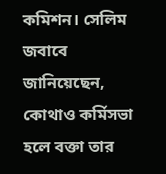কমিশন। সেলিম জবাবে জানিয়েছেন, কোথাও কর্মিসভা হলে বক্তা তার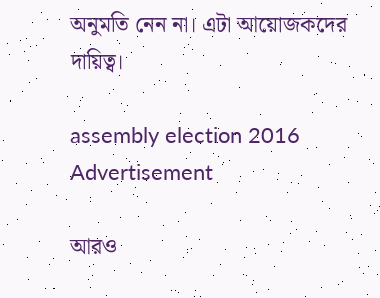অনুমতি নেন না। এটা আয়োজকদের দায়িত্ব।

assembly election 2016
Advertisement

আরও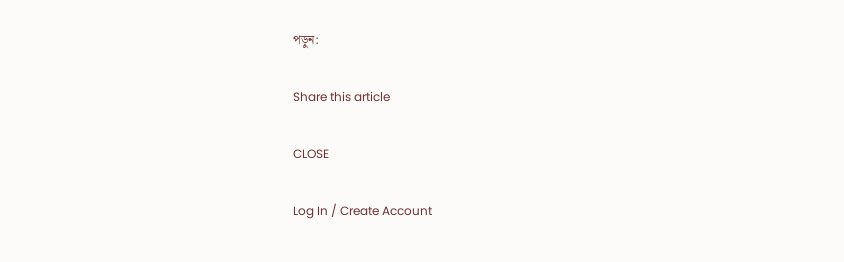পড়ুন:

Share this article

CLOSE

Log In / Create Account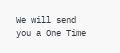We will send you a One Time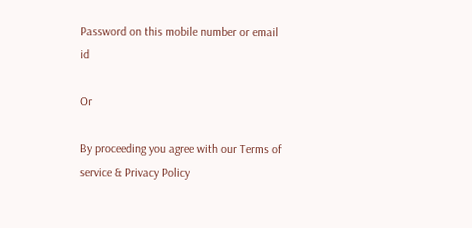Password on this mobile number or email id

Or

By proceeding you agree with our Terms of service & Privacy Policy